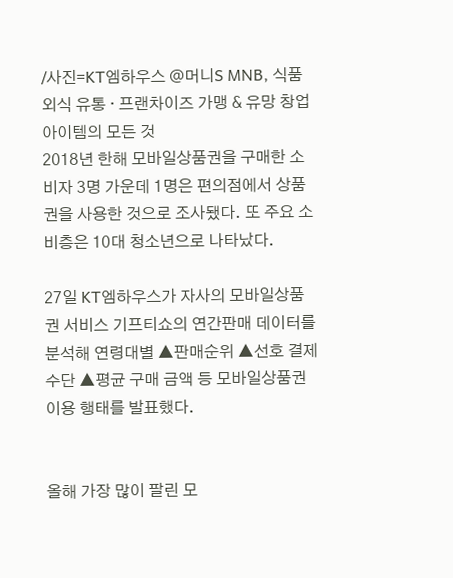/사진=KT엠하우스 @머니S MNB, 식품 외식 유통 · 프랜차이즈 가맹 & 유망 창업 아이템의 모든 것
2018년 한해 모바일상품권을 구매한 소비자 3명 가운데 1명은 편의점에서 상품권을 사용한 것으로 조사됐다. 또 주요 소비층은 10대 청소년으로 나타났다.

27일 KT엠하우스가 자사의 모바일상품권 서비스 기프티쇼의 연간판매 데이터를 분석해 연령대별 ▲판매순위 ▲선호 결제수단 ▲평균 구매 금액 등 모바일상품권 이용 행태를 발표했다.


올해 가장 많이 팔린 모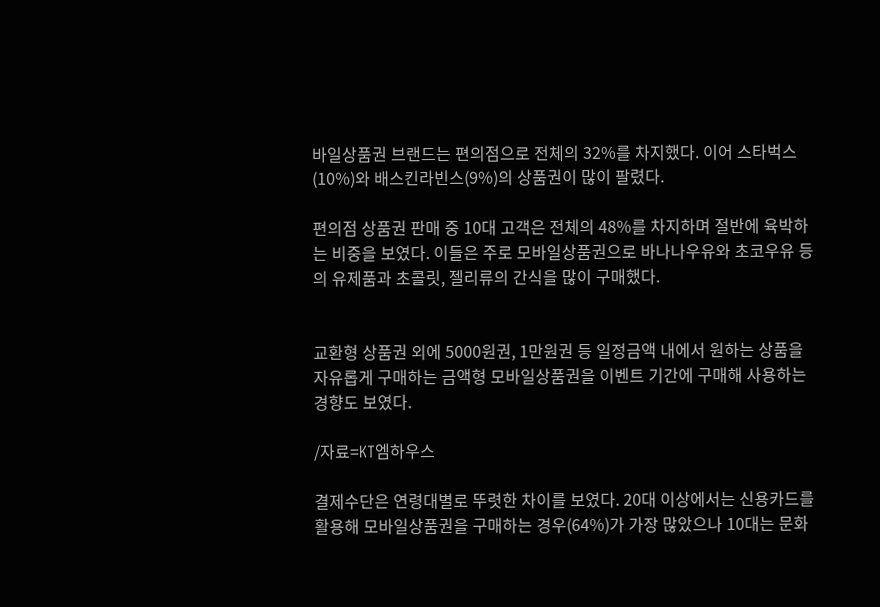바일상품권 브랜드는 편의점으로 전체의 32%를 차지했다. 이어 스타벅스(10%)와 배스킨라빈스(9%)의 상품권이 많이 팔렸다.

편의점 상품권 판매 중 10대 고객은 전체의 48%를 차지하며 절반에 육박하는 비중을 보였다. 이들은 주로 모바일상품권으로 바나나우유와 초코우유 등의 유제품과 초콜릿, 젤리류의 간식을 많이 구매했다.


교환형 상품권 외에 5000원권, 1만원권 등 일정금액 내에서 원하는 상품을 자유롭게 구매하는 금액형 모바일상품권을 이벤트 기간에 구매해 사용하는 경향도 보였다.

/자료=KT엠하우스

결제수단은 연령대별로 뚜렷한 차이를 보였다. 20대 이상에서는 신용카드를 활용해 모바일상품권을 구매하는 경우(64%)가 가장 많았으나 10대는 문화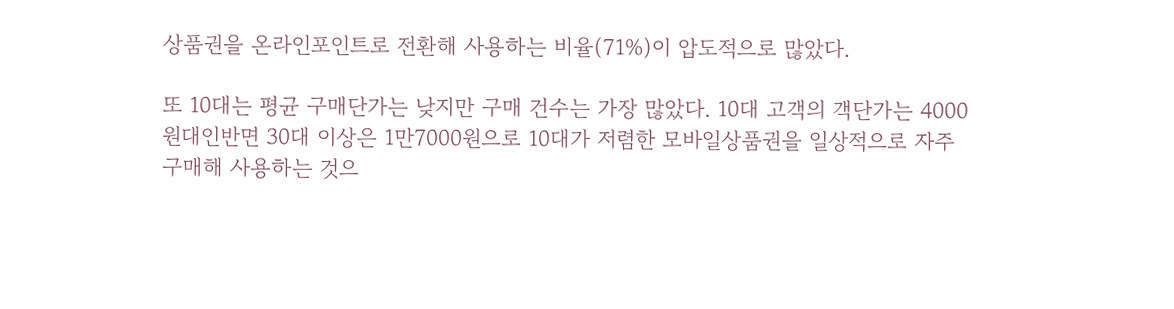상품권을 온라인포인트로 전환해 사용하는 비율(71%)이 압도적으로 많았다.

또 10대는 평균 구매단가는 낮지만 구매 건수는 가장 많았다. 10대 고객의 객단가는 4000원대인반면 30대 이상은 1만7000원으로 10대가 저렴한 모바일상품권을 일상적으로 자주 구매해 사용하는 것으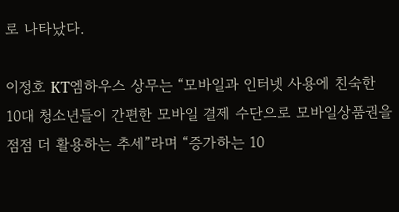로 나타났다.

이정호 KT엠하우스 상무는 “모바일과 인터넷 사용에 친숙한 10대 청소년들이 간편한 모바일 결제 수단으로 모바일상품권을 점점 더 활용하는 추세”라며 “증가하는 10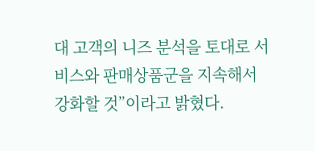대 고객의 니즈 분석을 토대로 서비스와 판매상품군을 지속해서 강화할 것”이라고 밝혔다.